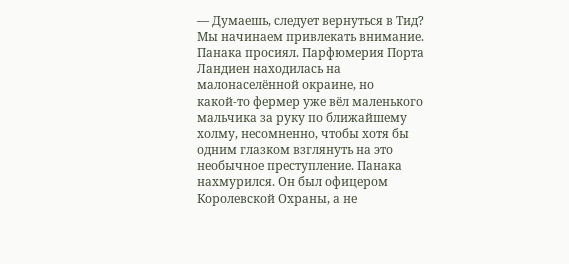— Думаешь, следует вернуться в Тид? Мы начинаем привлекать внимание.
Панака просиял. Парфюмерия Порта Ландиен находилась на малонаселённой окраине, но какой‑то фермер уже вёл маленького мальчика за руку по ближайшему холму, несомненно, чтобы хотя бы одним глазком взглянуть на это необычное преступление. Панака нахмурился. Он был офицером Королевской Охраны, а не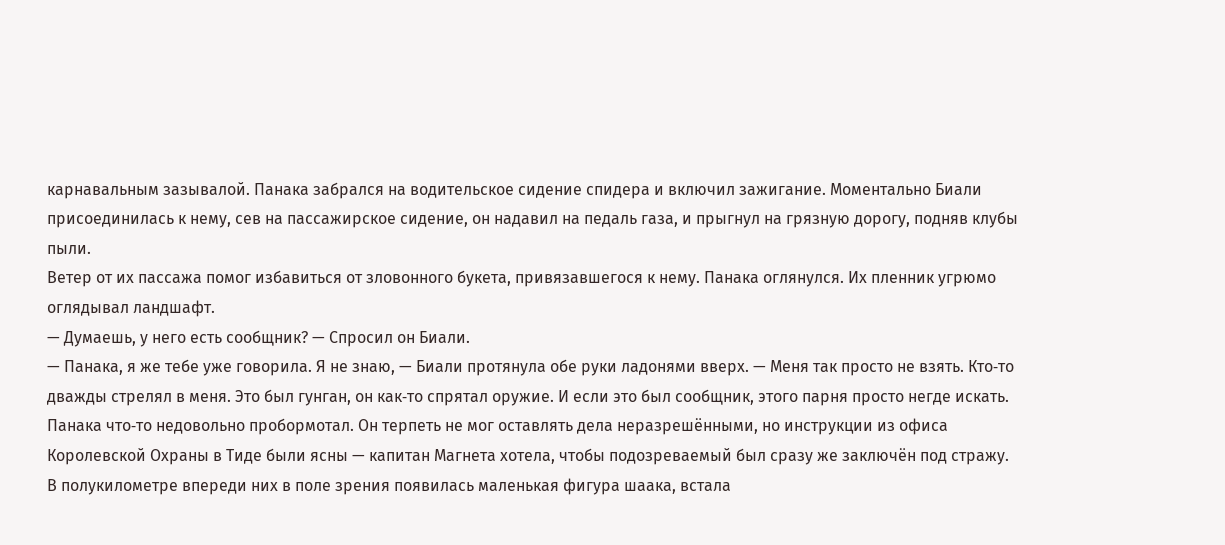карнавальным зазывалой. Панака забрался на водительское сидение спидера и включил зажигание. Моментально Биали присоединилась к нему, сев на пассажирское сидение, он надавил на педаль газа, и прыгнул на грязную дорогу, подняв клубы пыли.
Ветер от их пассажа помог избавиться от зловонного букета, привязавшегося к нему. Панака оглянулся. Их пленник угрюмо оглядывал ландшафт.
— Думаешь, у него есть сообщник? — Спросил он Биали.
— Панака, я же тебе уже говорила. Я не знаю, — Биали протянула обе руки ладонями вверх. — Меня так просто не взять. Кто‑то дважды стрелял в меня. Это был гунган, он как‑то спрятал оружие. И если это был сообщник, этого парня просто негде искать.
Панака что‑то недовольно пробормотал. Он терпеть не мог оставлять дела неразрешёнными, но инструкции из офиса Королевской Охраны в Тиде были ясны — капитан Магнета хотела, чтобы подозреваемый был сразу же заключён под стражу.
В полукилометре впереди них в поле зрения появилась маленькая фигура шаака, встала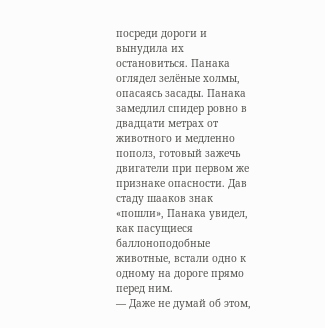посреди дороги и вынудила их остановиться. Панака оглядел зелёные холмы, опасаясь засады. Панака замедлил спидер ровно в двадцати метрах от животного и медленно пополз, готовый зажечь двигатели при первом же признаке опасности. Дав стаду шааков знак «пошли», Панака увидел, как пасущиеся баллоноподобные животные, встали одно к одному на дороге прямо перед ним.
— Даже не думай об этом,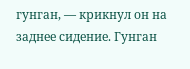гунган, — крикнул он на заднее сидение. Гунган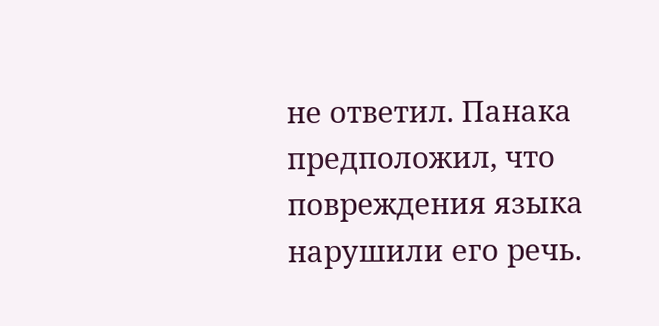не ответил. Панака предположил, что повреждения языка нарушили его речь.